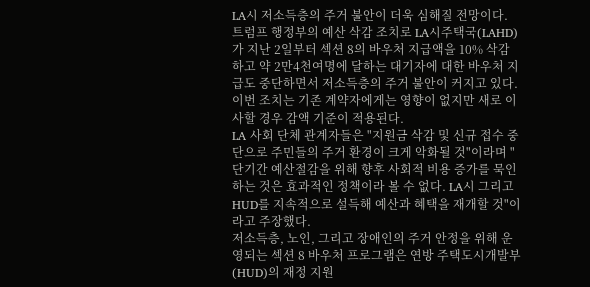LA시 저소득층의 주거 불안이 더욱 심해질 전망이다.
트럼프 행정부의 예산 삭감 조치로 LA시주택국(LAHD)가 지난 2일부터 섹션 8의 바우처 지급액을 10% 삭감하고 약 2만4천여명에 달하는 대기자에 대한 바우처 지급도 중단하면서 저소득층의 주거 불안이 커지고 있다. 이번 조치는 기존 계약자에게는 영향이 없지만 새로 이사할 경우 감액 기준이 적용된다.
LA 사회 단체 관계자들은 "지원금 삭감 및 신규 접수 중단으로 주민들의 주거 환경이 크게 악화될 것"이라며 "단기간 예산절감을 위해 향후 사회적 비용 증가를 묵인하는 것은 효과적인 정책이라 볼 수 없다. LA시 그리고 HUD를 지속적으로 설득해 예산과 혜택을 재개할 것"이라고 주장했다.
저소득층, 노인, 그리고 장애인의 주거 안정을 위해 운영되는 섹션 8 바우처 프로그램은 연방 주택도시개발부(HUD)의 재정 지원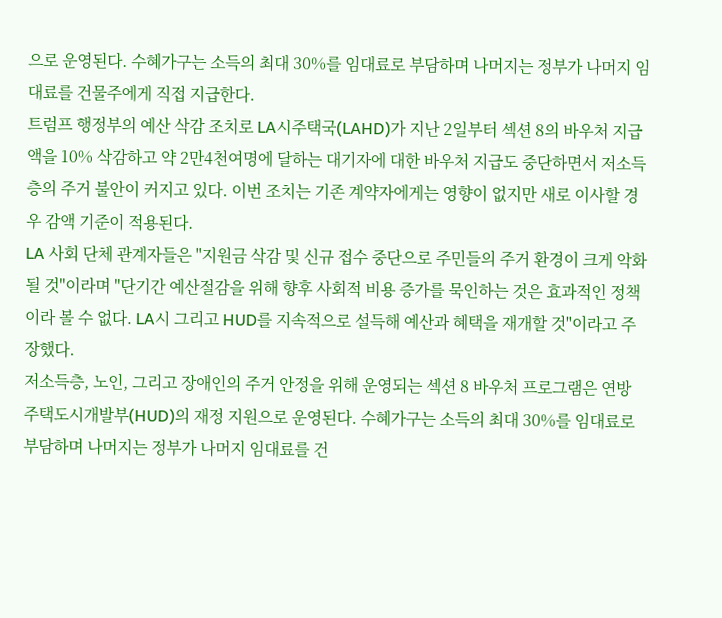으로 운영된다. 수혜가구는 소득의 최대 30%를 임대료로 부담하며 나머지는 정부가 나머지 임대료를 건물주에게 직접 지급한다.
트럼프 행정부의 예산 삭감 조치로 LA시주택국(LAHD)가 지난 2일부터 섹션 8의 바우처 지급액을 10% 삭감하고 약 2만4천여명에 달하는 대기자에 대한 바우처 지급도 중단하면서 저소득층의 주거 불안이 커지고 있다. 이번 조치는 기존 계약자에게는 영향이 없지만 새로 이사할 경우 감액 기준이 적용된다.
LA 사회 단체 관계자들은 "지원금 삭감 및 신규 접수 중단으로 주민들의 주거 환경이 크게 악화될 것"이라며 "단기간 예산절감을 위해 향후 사회적 비용 증가를 묵인하는 것은 효과적인 정책이라 볼 수 없다. LA시 그리고 HUD를 지속적으로 설득해 예산과 혜택을 재개할 것"이라고 주장했다.
저소득층, 노인, 그리고 장애인의 주거 안정을 위해 운영되는 섹션 8 바우처 프로그램은 연방 주택도시개발부(HUD)의 재정 지원으로 운영된다. 수혜가구는 소득의 최대 30%를 임대료로 부담하며 나머지는 정부가 나머지 임대료를 건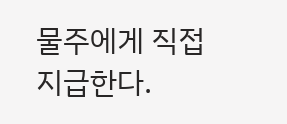물주에게 직접 지급한다.